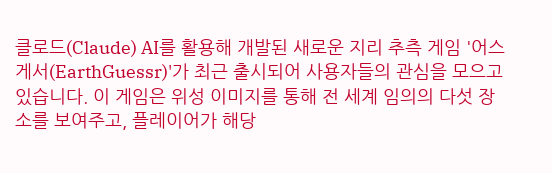클로드(Claude) AI를 활용해 개발된 새로운 지리 추측 게임 '어스게서(EarthGuessr)'가 최근 출시되어 사용자들의 관심을 모으고 있습니다. 이 게임은 위성 이미지를 통해 전 세계 임의의 다섯 장소를 보여주고, 플레이어가 해당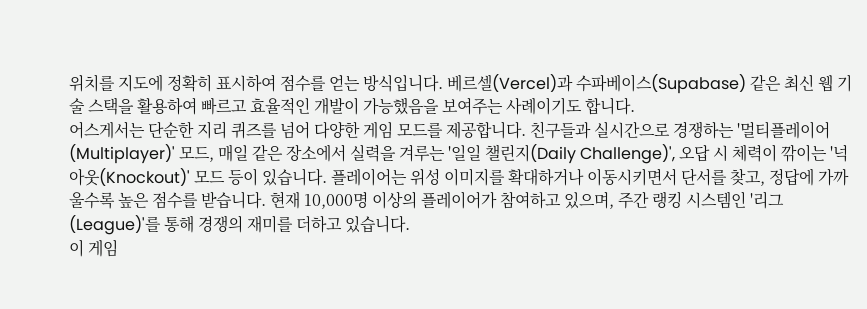위치를 지도에 정확히 표시하여 점수를 얻는 방식입니다. 베르셀(Vercel)과 수파베이스(Supabase) 같은 최신 웹 기술 스택을 활용하여 빠르고 효율적인 개발이 가능했음을 보여주는 사례이기도 합니다.
어스게서는 단순한 지리 퀴즈를 넘어 다양한 게임 모드를 제공합니다. 친구들과 실시간으로 경쟁하는 '멀티플레이어(Multiplayer)' 모드, 매일 같은 장소에서 실력을 겨루는 '일일 챌린지(Daily Challenge)', 오답 시 체력이 깎이는 '넉아웃(Knockout)' 모드 등이 있습니다. 플레이어는 위성 이미지를 확대하거나 이동시키면서 단서를 찾고, 정답에 가까울수록 높은 점수를 받습니다. 현재 10,000명 이상의 플레이어가 참여하고 있으며, 주간 랭킹 시스템인 '리그(League)'를 통해 경쟁의 재미를 더하고 있습니다.
이 게임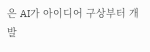은 AI가 아이디어 구상부터 개발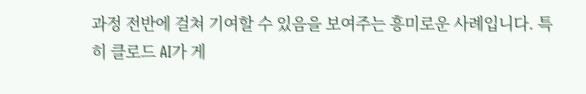과정 전반에 걸쳐 기여할 수 있음을 보여주는 흥미로운 사례입니다. 특히 클로드 AI가 게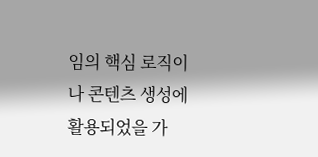임의 핵심 로직이나 콘텐츠 생성에 활용되었을 가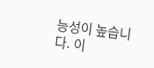능성이 높습니다. 이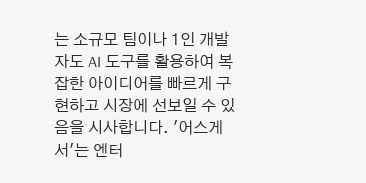는 소규모 팀이나 1인 개발자도 AI 도구를 활용하여 복잡한 아이디어를 빠르게 구현하고 시장에 선보일 수 있음을 시사합니다. '어스게서'는 엔터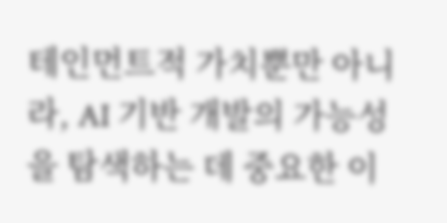테인먼트적 가치뿐만 아니라, AI 기반 개발의 가능성을 탐색하는 데 중요한 이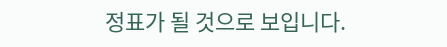정표가 될 것으로 보입니다.